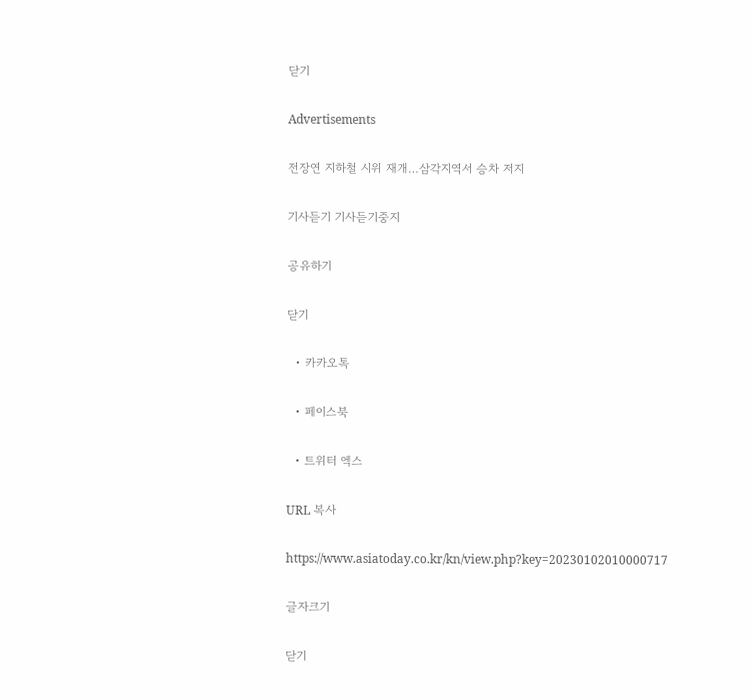닫기

Advertisements

전장연 지하철 시위 재개…삼각지역서 승차 저지

기사듣기 기사듣기중지

공유하기

닫기

  • 카카오톡

  • 페이스북

  • 트위터 엑스

URL 복사

https://www.asiatoday.co.kr/kn/view.php?key=20230102010000717

글자크기

닫기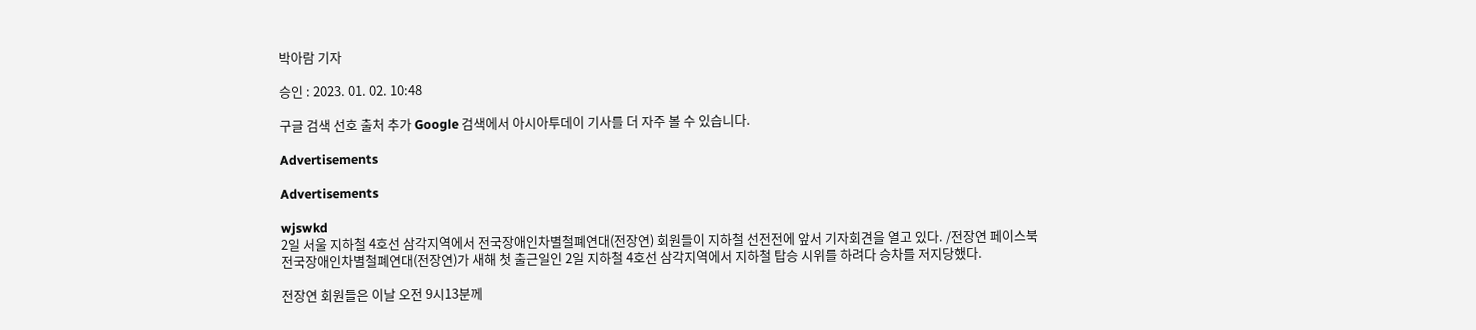박아람 기자

승인 : 2023. 01. 02. 10:48

구글 검색 선호 출처 추가 Google 검색에서 아시아투데이 기사를 더 자주 볼 수 있습니다.

Advertisements

Advertisements

wjswkd
2일 서울 지하철 4호선 삼각지역에서 전국장애인차별철폐연대(전장연) 회원들이 지하철 선전전에 앞서 기자회견을 열고 있다. /전장연 페이스북
전국장애인차별철폐연대(전장연)가 새해 첫 출근일인 2일 지하철 4호선 삼각지역에서 지하철 탑승 시위를 하려다 승차를 저지당했다.

전장연 회원들은 이날 오전 9시13분께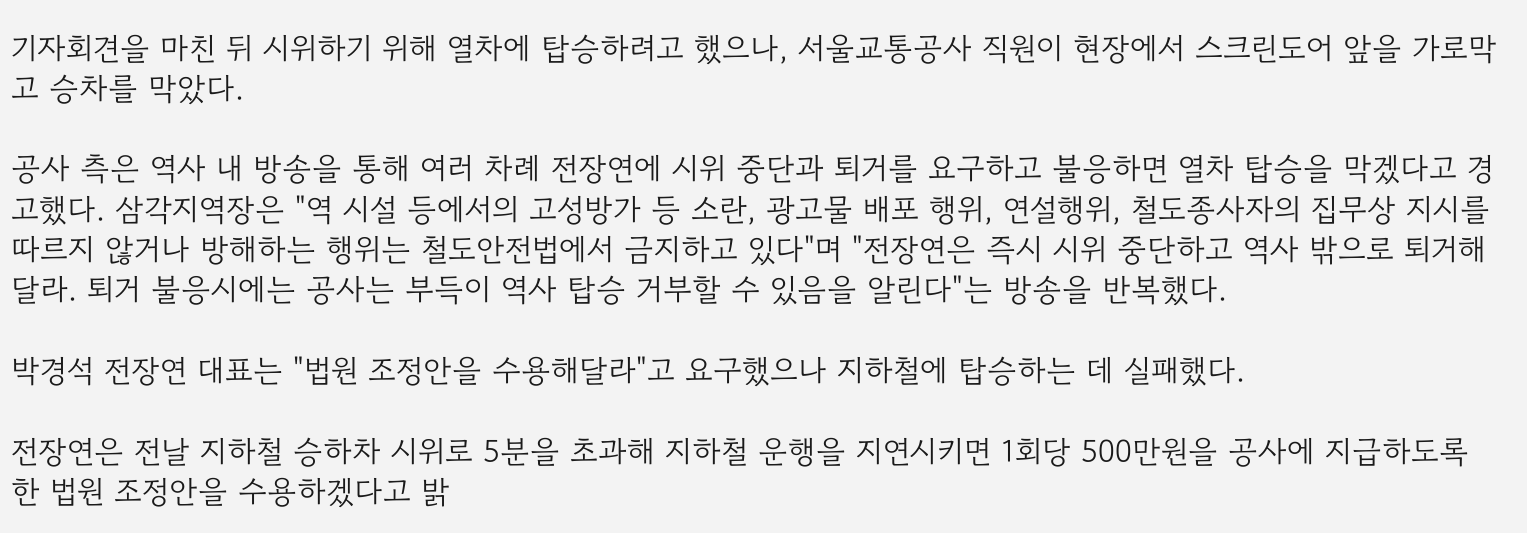기자회견을 마친 뒤 시위하기 위해 열차에 탑승하려고 했으나, 서울교통공사 직원이 현장에서 스크린도어 앞을 가로막고 승차를 막았다.

공사 측은 역사 내 방송을 통해 여러 차례 전장연에 시위 중단과 퇴거를 요구하고 불응하면 열차 탑승을 막겠다고 경고했다. 삼각지역장은 "역 시설 등에서의 고성방가 등 소란, 광고물 배포 행위, 연설행위, 철도종사자의 집무상 지시를 따르지 않거나 방해하는 행위는 철도안전법에서 금지하고 있다"며 "전장연은 즉시 시위 중단하고 역사 밖으로 퇴거해달라. 퇴거 불응시에는 공사는 부득이 역사 탑승 거부할 수 있음을 알린다"는 방송을 반복했다.

박경석 전장연 대표는 "법원 조정안을 수용해달라"고 요구했으나 지하철에 탑승하는 데 실패했다.

전장연은 전날 지하철 승하차 시위로 5분을 초과해 지하철 운행을 지연시키면 1회당 500만원을 공사에 지급하도록 한 법원 조정안을 수용하겠다고 밝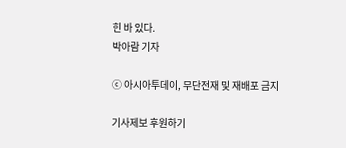힌 바 있다.
박아람 기자

ⓒ 아시아투데이, 무단전재 및 재배포 금지

기사제보 후원하기